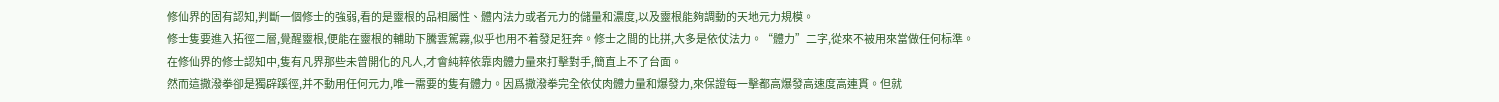修仙界的固有認知,判斷一個修士的強弱,看的是靈根的品相屬性、體内法力或者元力的儲量和濃度,以及靈根能夠調動的天地元力規模。
修士隻要進入拓徑二層,覺醒靈根,便能在靈根的輔助下騰雲駕霧,似乎也用不着發足狂奔。修士之間的比拼,大多是依仗法力。“體力”二字,從來不被用來當做任何标準。
在修仙界的修士認知中,隻有凡界那些未曾開化的凡人,才會純粹依靠肉體力量來打擊對手,簡直上不了台面。
然而這撒潑拳卻是獨辟蹊徑,并不動用任何元力,唯一需要的隻有體力。因爲撒潑拳完全依仗肉體力量和爆發力,來保證每一擊都高爆發高速度高連貫。但就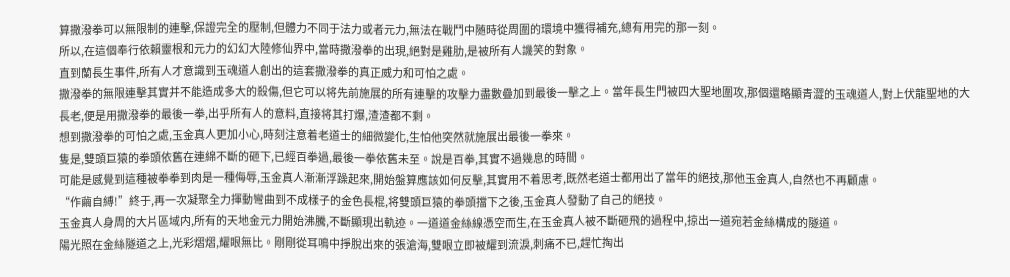算撒潑拳可以無限制的連擊,保證完全的壓制,但體力不同于法力或者元力,無法在戰鬥中随時從周圍的環境中獲得補充,總有用完的那一刻。
所以,在這個奉行依賴靈根和元力的幻幻大陸修仙界中,當時撒潑拳的出現,絕對是雞肋,是被所有人譏笑的對象。
直到蘭長生事件,所有人才意識到玉魂道人創出的這套撒潑拳的真正威力和可怕之處。
撒潑拳的無限連擊其實并不能造成多大的殺傷,但它可以将先前施展的所有連擊的攻擊力盡數疊加到最後一擊之上。當年長生門被四大聖地圍攻,那個還略顯青澀的玉魂道人,對上伏龍聖地的大長老,便是用撒潑拳的最後一拳,出乎所有人的意料,直接将其打爆,渣渣都不剩。
想到撒潑拳的可怕之處,玉金真人更加小心,時刻注意着老道士的細微變化,生怕他突然就施展出最後一拳來。
隻是,雙頭巨猿的拳頭依舊在連綿不斷的砸下,已經百拳過,最後一拳依舊未至。說是百拳,其實不過幾息的時間。
可能是感覺到這種被拳拳到肉是一種侮辱,玉金真人漸漸浮躁起來,開始盤算應該如何反擊,其實用不着思考,既然老道士都用出了當年的絕技,那他玉金真人,自然也不再顧慮。
“作繭自縛!”終于,再一次凝聚全力揮動彎曲到不成樣子的金色長棍,将雙頭巨猿的拳頭擋下之後,玉金真人發動了自己的絕技。
玉金真人身周的大片區域内,所有的天地金元力開始沸騰,不斷顯現出軌迹。一道道金絲線憑空而生,在玉金真人被不斷砸飛的過程中,掠出一道宛若金絲構成的隧道。
陽光照在金絲隧道之上,光彩熠熠,耀眼無比。剛剛從耳鳴中掙脫出來的張滄海,雙眼立即被耀到流淚,刺痛不已,趕忙掏出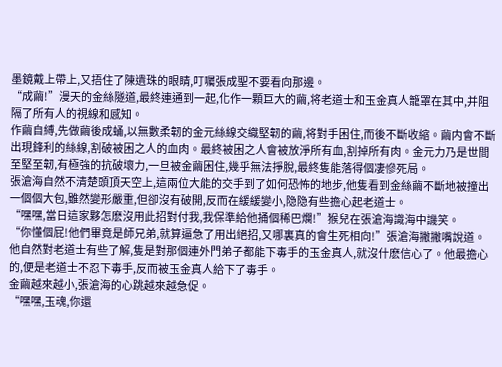墨鏡戴上帶上,又捂住了陳遺珠的眼睛,叮囑張成聖不要看向那邊。
“成繭!”漫天的金絲隧道,最終連通到一起,化作一顆巨大的繭,将老道士和玉金真人籠罩在其中,并阻隔了所有人的視線和感知。
作繭自縛,先做繭後成蛹,以無數柔韌的金元絲線交織堅韌的繭,将對手困住,而後不斷收縮。繭内會不斷出現鋒利的絲線,割破被困之人的血肉。最終被困之人會被放淨所有血,割掉所有肉。金元力乃是世間至堅至韌,有極強的抗破壞力,一旦被金繭困住,幾乎無法掙脫,最終隻能落得個凄慘死局。
張滄海自然不清楚頭頂天空上,這兩位大能的交手到了如何恐怖的地步,他隻看到金絲繭不斷地被撞出一個個大包,雖然變形嚴重,但卻沒有破開,反而在緩緩變小,隐隐有些擔心起老道士。
“嘿嘿,當日這家夥怎麽沒用此招對付我,我保準給他捅個稀巴爛!”猴兒在張滄海識海中譏笑。
“你懂個屁!他們畢竟是師兄弟,就算逼急了用出絕招,又哪裏真的會生死相向!”張滄海撇撇嘴說道。
他自然對老道士有些了解,隻是對那個連外門弟子都能下毒手的玉金真人,就沒什麽信心了。他最擔心的,便是老道士不忍下毒手,反而被玉金真人給下了毒手。
金繭越來越小,張滄海的心跳越來越急促。
“嘿嘿,玉魂,你還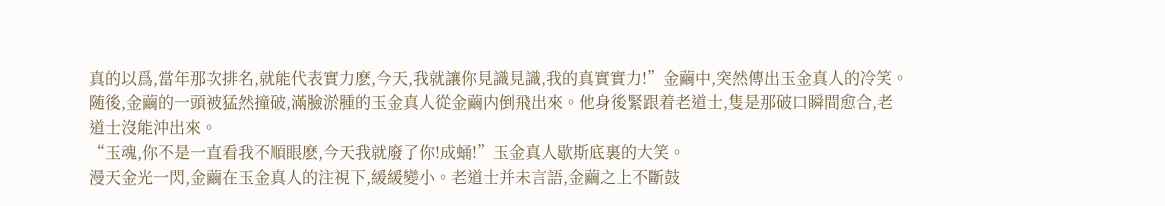真的以爲,當年那次排名,就能代表實力麽,今天,我就讓你見識見識,我的真實實力!”金繭中,突然傳出玉金真人的冷笑。
随後,金繭的一頭被猛然撞破,滿臉淤腫的玉金真人從金繭内倒飛出來。他身後緊跟着老道士,隻是那破口瞬間愈合,老道士沒能沖出來。
“玉魂,你不是一直看我不順眼麽,今天我就廢了你!成蛹!”玉金真人歇斯底裏的大笑。
漫天金光一閃,金繭在玉金真人的注視下,緩緩變小。老道士并未言語,金繭之上不斷鼓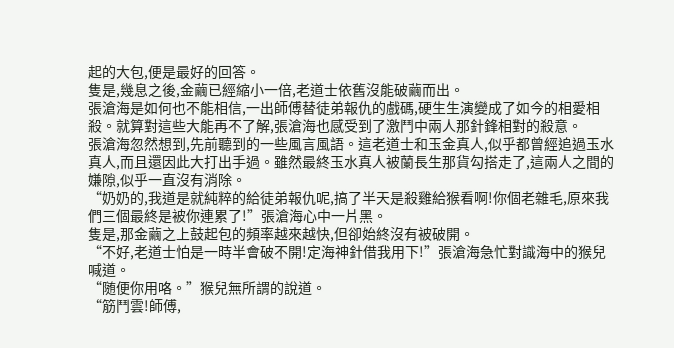起的大包,便是最好的回答。
隻是,幾息之後,金繭已經縮小一倍,老道士依舊沒能破繭而出。
張滄海是如何也不能相信,一出師傅替徒弟報仇的戲碼,硬生生演變成了如今的相愛相殺。就算對這些大能再不了解,張滄海也感受到了激鬥中兩人那針鋒相對的殺意。
張滄海忽然想到,先前聽到的一些風言風語。這老道士和玉金真人,似乎都曾經追過玉水真人,而且還因此大打出手過。雖然最終玉水真人被蘭長生那貨勾搭走了,這兩人之間的嫌隙,似乎一直沒有消除。
“奶奶的,我道是就純粹的給徒弟報仇呢,搞了半天是殺雞給猴看啊!你個老雜毛,原來我們三個最終是被你連累了!”張滄海心中一片黑。
隻是,那金繭之上鼓起包的頻率越來越快,但卻始終沒有被破開。
“不好,老道士怕是一時半會破不開!定海神針借我用下!”張滄海急忙對識海中的猴兒喊道。
“随便你用咯。”猴兒無所謂的說道。
“筋鬥雲!師傅,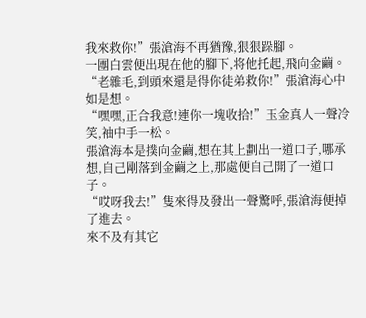我來救你!”張滄海不再猶豫,狠狠跺腳。
一團白雲便出現在他的腳下,将他托起,飛向金繭。
“老雜毛,到頭來還是得你徒弟救你!”張滄海心中如是想。
“嘿嘿,正合我意!連你一塊收拾!”玉金真人一聲冷笑,袖中手一松。
張滄海本是撲向金繭,想在其上劃出一道口子,哪承想,自己剛落到金繭之上,那處便自己開了一道口子。
“哎呀我去!”隻來得及發出一聲驚呼,張滄海便掉了進去。
來不及有其它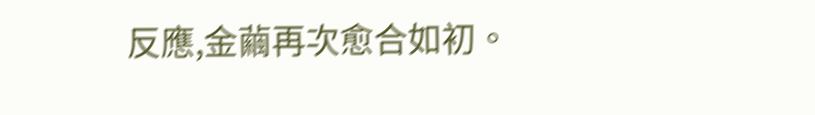反應,金繭再次愈合如初。